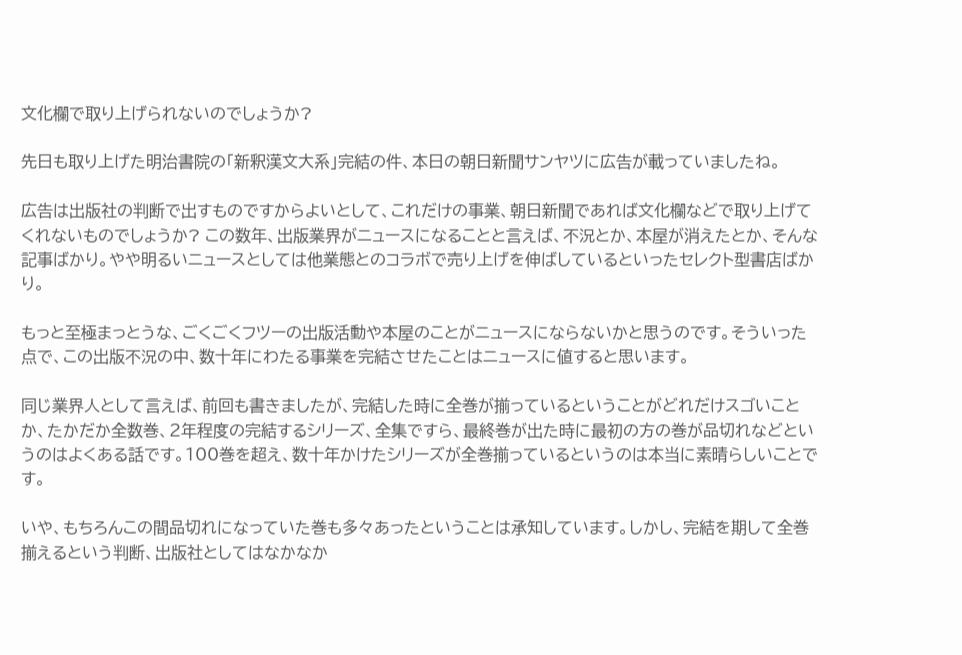文化欄で取り上げられないのでしょうか?

先日も取り上げた明治書院の「新釈漢文大系」完結の件、本日の朝日新聞サンヤツに広告が載っていましたね。

広告は出版社の判断で出すものですからよいとして、これだけの事業、朝日新聞であれば文化欄などで取り上げてくれないものでしょうか? この数年、出版業界がニュースになることと言えば、不況とか、本屋が消えたとか、そんな記事ばかり。やや明るいニュースとしては他業態とのコラボで売り上げを伸ばしているといったセレクト型書店ばかり。

もっと至極まっとうな、ごくごくフツーの出版活動や本屋のことがニュースにならないかと思うのです。そういった点で、この出版不況の中、数十年にわたる事業を完結させたことはニュースに値すると思います。

同じ業界人として言えば、前回も書きましたが、完結した時に全巻が揃っているということがどれだけスゴいことか、たかだか全数巻、2年程度の完結するシリーズ、全集ですら、最終巻が出た時に最初の方の巻が品切れなどというのはよくある話です。100巻を超え、数十年かけたシリーズが全巻揃っているというのは本当に素晴らしいことです。

いや、もちろんこの間品切れになっていた巻も多々あったということは承知しています。しかし、完結を期して全巻揃えるという判断、出版社としてはなかなか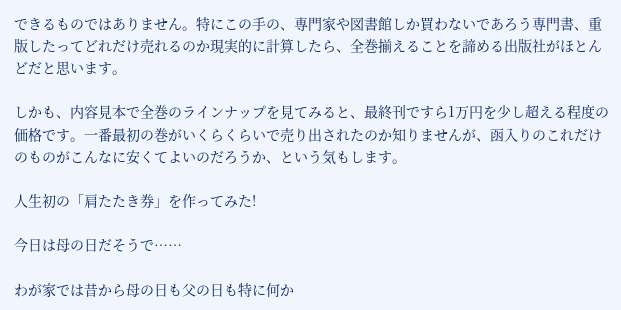できるものではありません。特にこの手の、専門家や図書館しか買わないであろう専門書、重版したってどれだけ売れるのか現実的に計算したら、全巻揃えることを諦める出版社がほとんどだと思います。

しかも、内容見本で全巻のラインナップを見てみると、最終刊ですら1万円を少し超える程度の価格です。一番最初の巻がいくらくらいで売り出されたのか知りませんが、函入りのこれだけのものがこんなに安くてよいのだろうか、という気もします。

人生初の「肩たたき券」を作ってみた!

今日は母の日だそうで……

わが家では昔から母の日も父の日も特に何か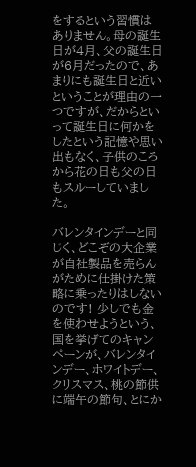をするという習慣はありません。母の誕生日が4月、父の誕生日が6月だったので、あまりにも誕生日と近いということが理由の一つですが、だからといって誕生日に何かをしたという記憶や思い出もなく、子供のころから花の日も父の日もスルーしていました。

バレンタインデーと同じく、どこぞの大企業が自社製品を売らんがために仕掛けた策略に乗ったりはしないのです! 少しでも金を使わせようという、国を挙げてのキャンペーンが、バレンタインデー、ホワイトデー、クリスマス、桃の節供に端午の節句、とにか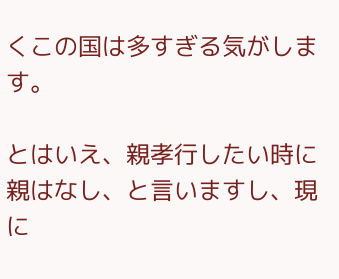くこの国は多すぎる気がします。

とはいえ、親孝行したい時に親はなし、と言いますし、現に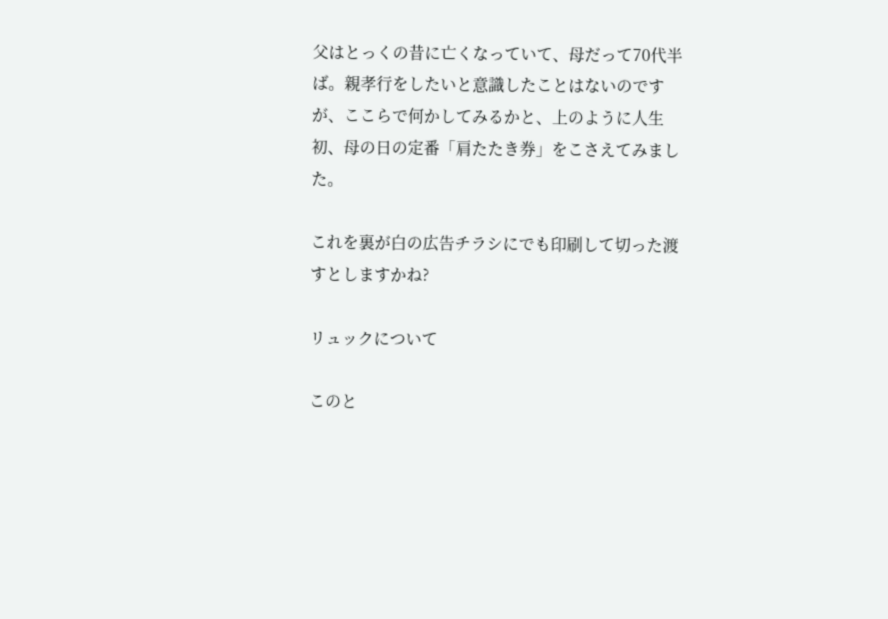父はとっくの昔に亡くなっていて、母だって70代半ば。親孝行をしたいと意識したことはないのですが、ここらで何かしてみるかと、上のように人生初、母の日の定番「肩たたき券」をこさえてみました。

これを裏が白の広告チラシにでも印刷して切った渡すとしますかね?

リュックについて

このと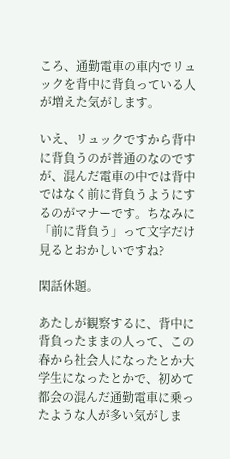ころ、通勤電車の車内でリュックを背中に背負っている人が増えた気がします。

いえ、リュックですから背中に背負うのが普通のなのですが、混んだ電車の中では背中ではなく前に背負うようにするのがマナーです。ちなみに「前に背負う」って文字だけ見るとおかしいですね?

閑話休題。

あたしが観察するに、背中に背負ったままの人って、この春から社会人になったとか大学生になったとかで、初めて都会の混んだ通勤電車に乗ったような人が多い気がしま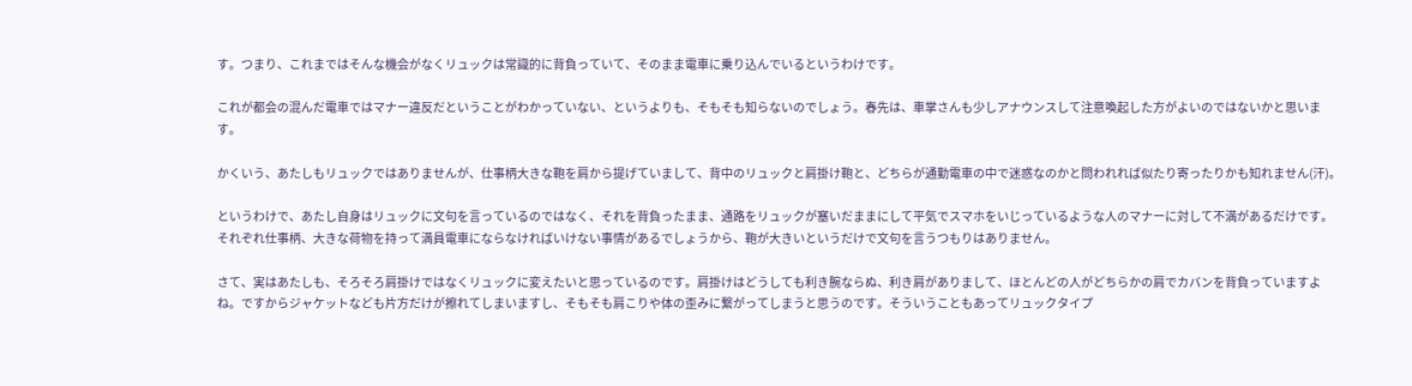す。つまり、これまではそんな機会がなくリュックは常識的に背負っていて、そのまま電車に乗り込んでいるというわけです。

これが都会の混んだ電車ではマナー違反だということがわかっていない、というよりも、そもそも知らないのでしょう。春先は、車掌さんも少しアナウンスして注意喚起した方がよいのではないかと思います。

かくいう、あたしもリュックではありませんが、仕事柄大きな鞄を肩から提げていまして、背中のリュックと肩掛け鞄と、どちらが通勤電車の中で迷惑なのかと問われれば似たり寄ったりかも知れません(汗)。

というわけで、あたし自身はリュックに文句を言っているのではなく、それを背負ったまま、通路をリュックが塞いだままにして平気でスマホをいじっているような人のマナーに対して不満があるだけです。それぞれ仕事柄、大きな荷物を持って満員電車にならなければいけない事情があるでしょうから、鞄が大きいというだけで文句を言うつもりはありません。

さて、実はあたしも、そろそろ肩掛けではなくリュックに変えたいと思っているのです。肩掛けはどうしても利き腕ならぬ、利き肩がありまして、ほとんどの人がどちらかの肩でカバンを背負っていますよね。ですからジャケットなども片方だけが擦れてしまいますし、そもそも肩こりや体の歪みに繋がってしまうと思うのです。そういうこともあってリュックタイプ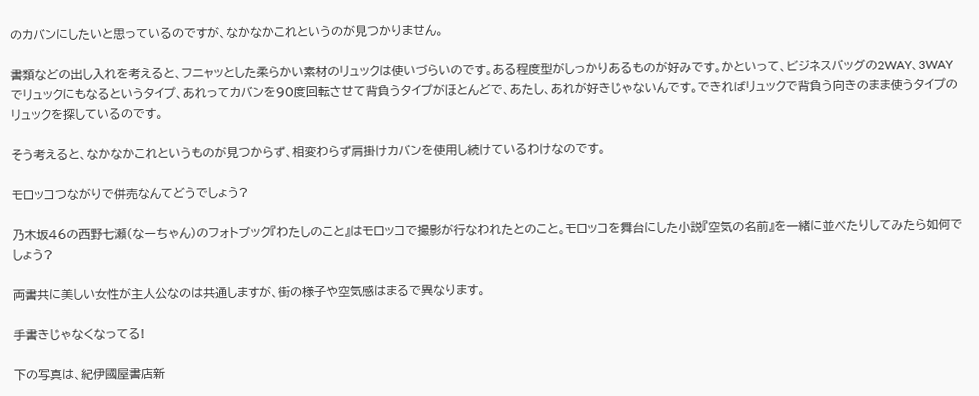のカバンにしたいと思っているのですが、なかなかこれというのが見つかりません。

書類などの出し入れを考えると、フニャッとした柔らかい素材のリュックは使いづらいのです。ある程度型がしっかりあるものが好みです。かといって、ビジネスバッグの2WAY、3WAYでリュックにもなるというタイプ、あれってカバンを90度回転させて背負うタイプがほとんどで、あたし、あれが好きじゃないんです。できればリュックで背負う向きのまま使うタイプのリュックを探しているのです。

そう考えると、なかなかこれというものが見つからず、相変わらず肩掛けカバンを使用し続けているわけなのです。

モロッコつながりで併売なんてどうでしょう?

乃木坂46の西野七瀬(なーちゃん)のフォトブック『わたしのこと』はモロッコで撮影が行なわれたとのこと。モロッコを舞台にした小説『空気の名前』を一緒に並べたりしてみたら如何でしょう?

両書共に美しい女性が主人公なのは共通しますが、街の様子や空気感はまるで異なります。

手書きじゃなくなってる!

下の写真は、紀伊國屋書店新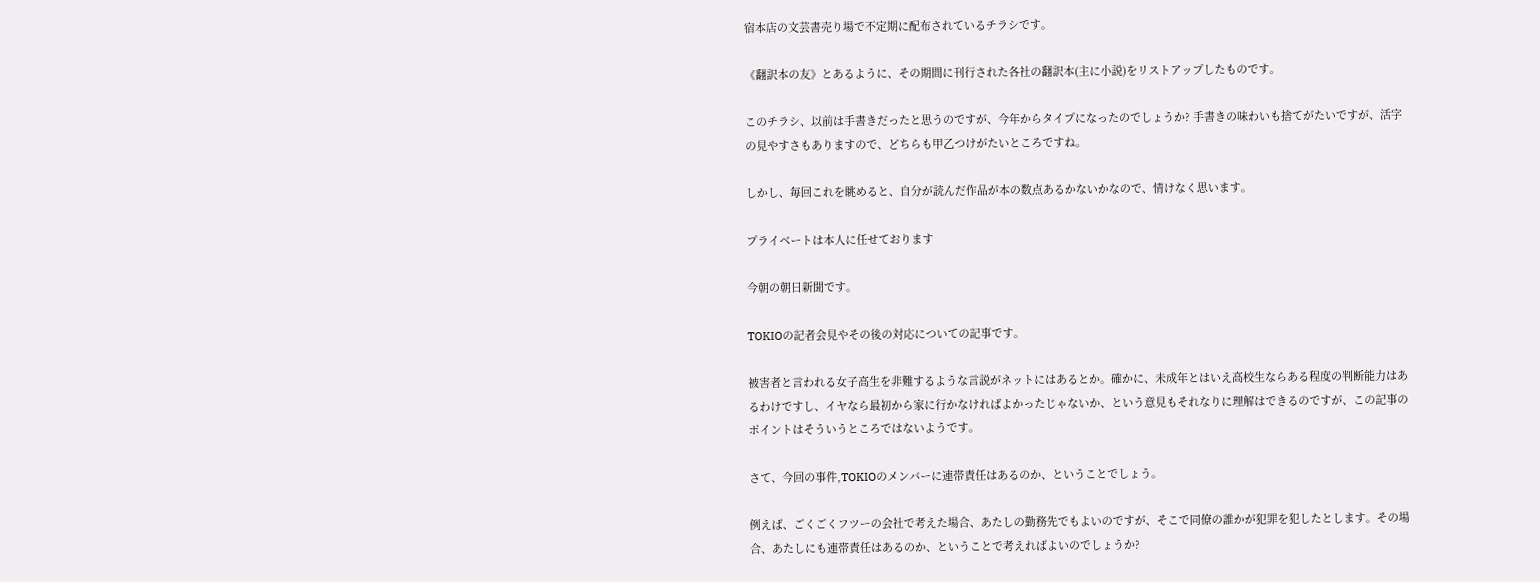宿本店の文芸書売り場で不定期に配布されているチラシです。

《翻訳本の友》とあるように、その期間に刊行された各社の翻訳本(主に小説)をリストアップしたものです。

このチラシ、以前は手書きだったと思うのですが、今年からタイプになったのでしょうか? 手書きの味わいも捨てがたいですが、活字の見やすさもありますので、どちらも甲乙つけがたいところですね。

しかし、毎回これを眺めると、自分が読んだ作品が本の数点あるかないかなので、情けなく思います。

プライベートは本人に任せております

今朝の朝日新聞です。

TOKIOの記者会見やその後の対応についての記事です。

被害者と言われる女子高生を非難するような言説がネットにはあるとか。確かに、未成年とはいえ高校生ならある程度の判断能力はあるわけですし、イヤなら最初から家に行かなければよかったじゃないか、という意見もそれなりに理解はできるのですが、この記事のポイントはそういうところではないようです。

さて、今回の事件,TOKIOのメンバーに連帯責任はあるのか、ということでしょう。

例えば、ごくごくフツーの会社で考えた場合、あたしの勤務先でもよいのですが、そこで同僚の誰かが犯罪を犯したとします。その場合、あたしにも連帯責任はあるのか、ということで考えればよいのでしょうか?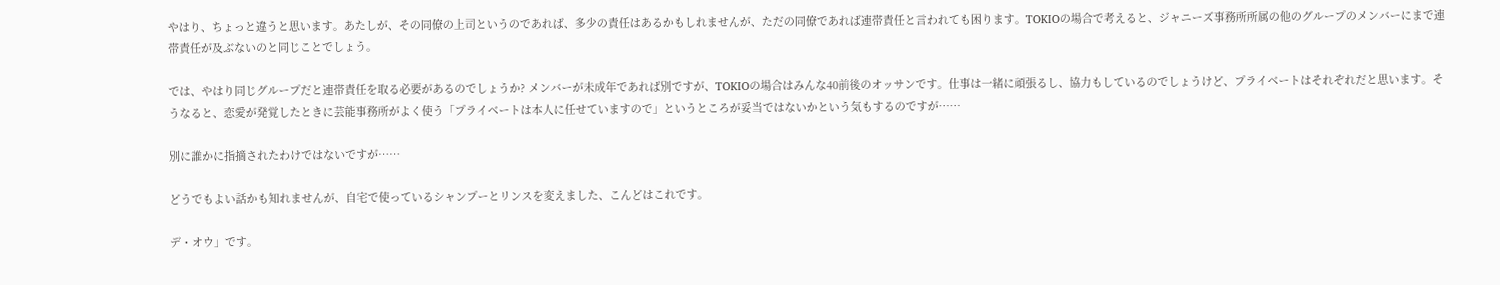やはり、ちょっと違うと思います。あたしが、その同僚の上司というのであれば、多少の責任はあるかもしれませんが、ただの同僚であれば連帯責任と言われても困ります。TOKIOの場合で考えると、ジャニーズ事務所所属の他のグループのメンバーにまで連帯責任が及ぶないのと同じことでしょう。

では、やはり同じグループだと連帯責任を取る必要があるのでしょうか? メンバーが未成年であれば別ですが、TOKIOの場合はみんな40前後のオッサンです。仕事は一緒に頑張るし、協力もしているのでしょうけど、プライベートはそれぞれだと思います。そうなると、恋愛が発覚したときに芸能事務所がよく使う「プライベートは本人に任せていますので」というところが妥当ではないかという気もするのですが……

別に誰かに指摘されたわけではないですが……

どうでもよい話かも知れませんが、自宅で使っているシャンプーとリンスを変えました、こんどはこれです。

デ・オウ」です。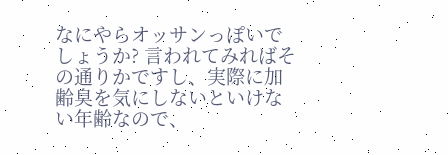なにやらオッサンっぽいでしょうか? 言われてみればその通りかですし、実際に加齢臭を気にしないといけない年齢なので、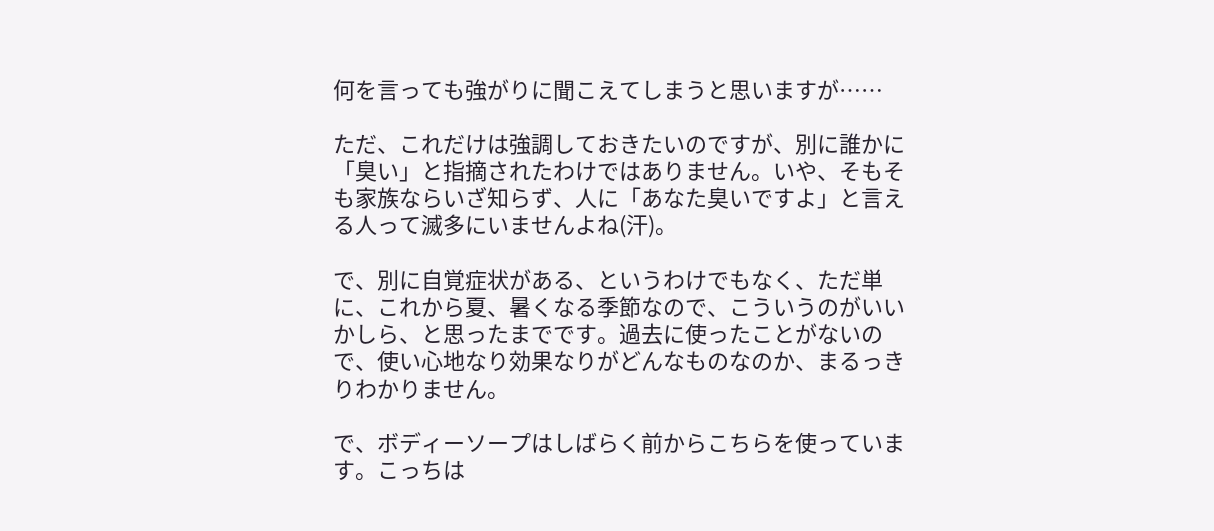何を言っても強がりに聞こえてしまうと思いますが……

ただ、これだけは強調しておきたいのですが、別に誰かに「臭い」と指摘されたわけではありません。いや、そもそも家族ならいざ知らず、人に「あなた臭いですよ」と言える人って滅多にいませんよね(汗)。

で、別に自覚症状がある、というわけでもなく、ただ単に、これから夏、暑くなる季節なので、こういうのがいいかしら、と思ったまでです。過去に使ったことがないので、使い心地なり効果なりがどんなものなのか、まるっきりわかりません。

で、ボディーソープはしばらく前からこちらを使っています。こっちは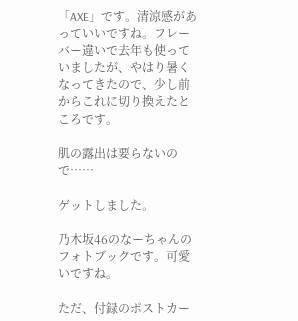「AXE」です。清涼感があっていいですね。フレーバー違いで去年も使っていましたが、やはり暑くなってきたので、少し前からこれに切り換えたところです。

肌の露出は要らないので……

ゲットしました。

乃木坂46のなーちゃんのフォトブックです。可愛いですね。

ただ、付録のポストカー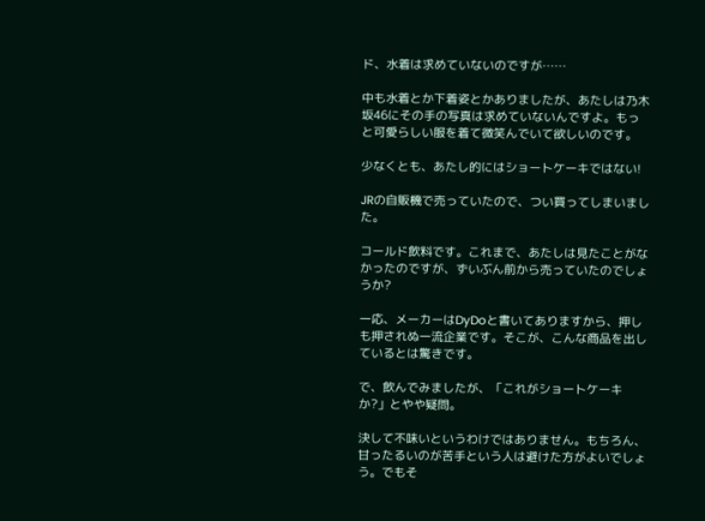ド、水着は求めていないのですが……

中も水着とか下着姿とかありましたが、あたしは乃木坂46にその手の写真は求めていないんですよ。もっと可愛らしい服を着て微笑んでいて欲しいのです。

少なくとも、あたし的にはショートケーキではない!

JRの自販機で売っていたので、つい買ってしまいました。

コールド飲料です。これまで、あたしは見たことがなかったのですが、ずいぶん前から売っていたのでしょうか?

一応、メーカーはDyDoと書いてありますから、押しも押されぬ一流企業です。そこが、こんな商品を出しているとは驚きです。

で、飲んでみましたが、「これがショートケーキか?」とやや疑問。

決して不味いというわけではありません。もちろん、甘ったるいのが苦手という人は避けた方がよいでしょう。でもそ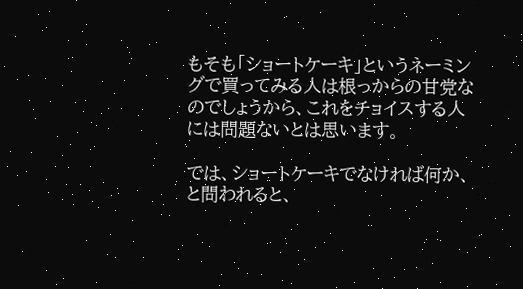もそも「ショートケーキ」というネーミングで買ってみる人は根っからの甘党なのでしょうから、これをチョイスする人には問題ないとは思います。

では、ショートケーキでなければ何か、と問われると、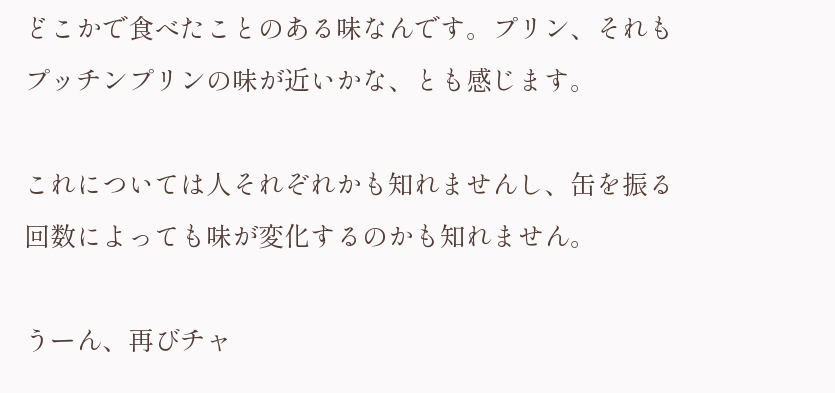どこかで食べたことのある味なんです。プリン、それもプッチンプリンの味が近いかな、とも感じます。

これについては人それぞれかも知れませんし、缶を振る回数によっても味が変化するのかも知れません。

うーん、再びチャ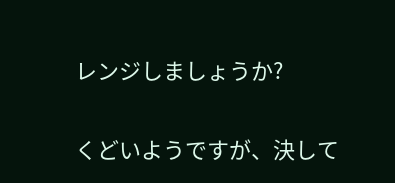レンジしましょうか?

くどいようですが、決して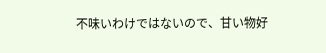不味いわけではないので、甘い物好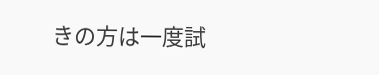きの方は一度試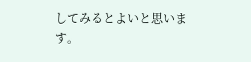してみるとよいと思います。